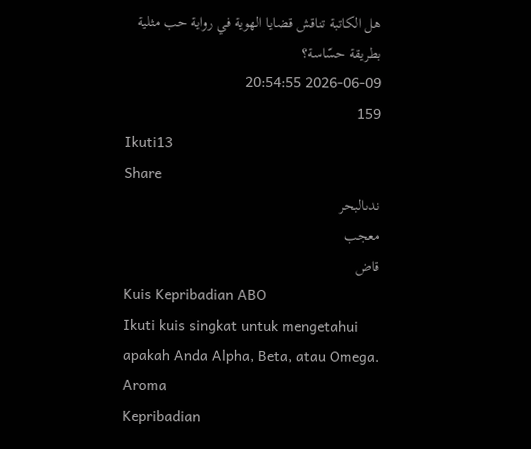هل الكاتبة تناقش قضايا الهوية في رواية حب مثلية بطريقة حسّاسة؟
2026-06-09 20:54:55
159
Ikuti13
Share
ندىالبحر
معجب
قاض
Kuis Kepribadian ABO
Ikuti kuis singkat untuk mengetahui apakah Anda Alpha, Beta, atau Omega.
Aroma
Kepribadian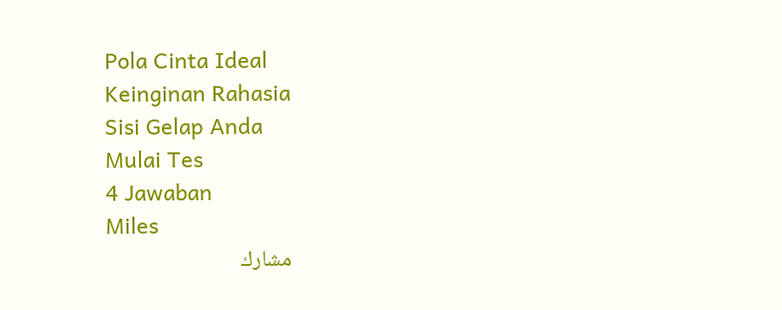Pola Cinta Ideal
Keinginan Rahasia
Sisi Gelap Anda
Mulai Tes
4 Jawaban
Miles
مشارك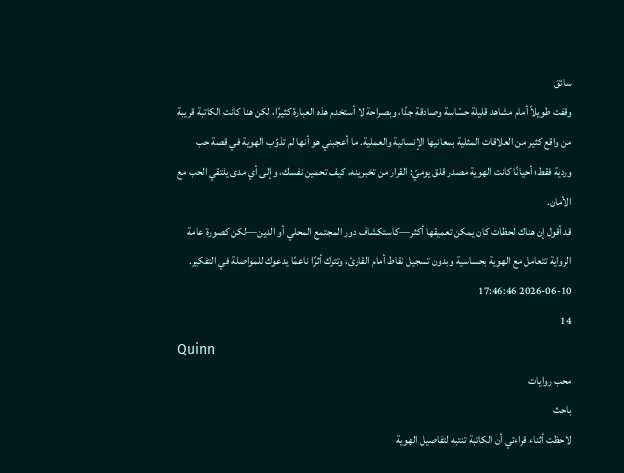سائق
وقفت طويلاً أمام مشاهد قليلة حسّاسة وصادقة جدًا، وبصراحة لا أستخدم هذه العبارة كثيرًا، لكن هنا كانت الكاتبة قريبة من واقع كثير من العلاقات المثلية بمعانيها الإنسانية والعملية. ما أعجبني هو أنها لم تذوّب الهوية في قصة حب وردية فقط؛ أحيانًا كانت الهوية مصدر قلق يوميّ: القرار من تخبرينه، كيف تحمين نفسك، وإلى أي مدى يلتقي الحب مع الأمان.
قد أقول إن هناك لحظات كان يمكن تعميقها أكثر—كاستكشاف دور المجتمع المحلي أو الدين—لكن كصورة عامة الرواية تتعامل مع الهوية بحساسية وبدون تسجيل نقاط أمام القارئ، وتترك أثرًا ناعمًا يدعوك للمواصلة في التفكير.
2026-06-10 17:46:46
14
Quinn
محب روايات
باحث
لاحظت أثناء قراءتي أن الكاتبة تنتبه لتفاصيل الهوية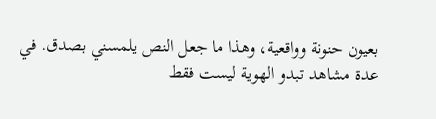بعيون حنونة وواقعية، وهذا ما جعل النص يلمسني بصدق. في عدة مشاهد تبدو الهوية ليست فقط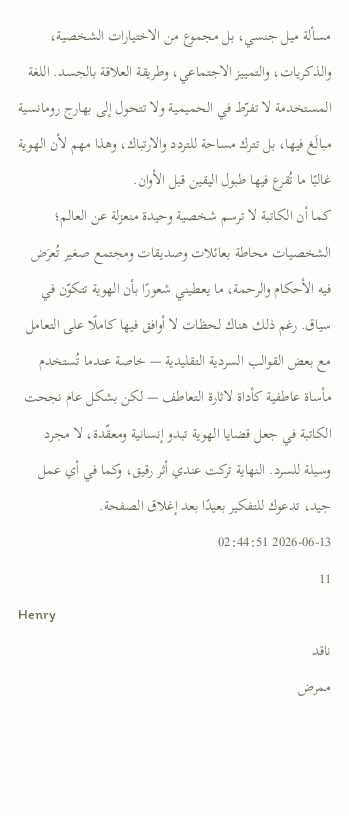مسألة ميل جنسي، بل مجموع من الاختيارات الشخصية، والذكريات، والتمييز الاجتماعي، وطريقة العلاقة بالجسد. اللغة المستخدمة لا تفرّط في الحميمية ولا تتحول إلى بهارج رومانسية مبالَغ فيها، بل تترك مساحة للتردد والارتباك، وهذا مهم لأن الهوية غالبًا ما تُقرع فيها طبول اليقين قبل الأوان.
كما أن الكاتبة لا ترسم شخصية وحيدة منعزلة عن العالم؛ الشخصيات محاطة بعائلات وصديقات ومجتمع صغير تُعرَض فيه الأحكام والرحمة، ما يعطيني شعورًا بأن الهوية تتكوّن في سياق. رغم ذلك هناك لحظات لا أوافق فيها كاملًا على التعامل مع بعض القوالب السردية التقليدية — خاصة عندما تُستخدم مأساة عاطفية كأداة لاثارة التعاطف — لكن بشكل عام نجحت الكاتبة في جعل قضايا الهوية تبدو إنسانية ومعقّدة، لا مجرد وسيلة للسرد. النهاية تركت عندي أثر رقيق، وكما في أي عمل جيد، تدعوك للتفكير بعيدًا بعد إغلاق الصفحة.
2026-06-13 02:44:51
11
Henry
ناقد
ممرض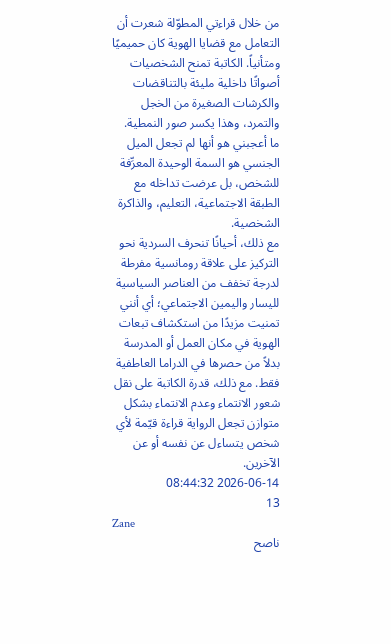من خلال قراءتي المطوّلة شعرت أن التعامل مع قضايا الهوية كان حميميًا ومتأنياً. الكاتبة تمنح الشخصيات أصواتًا داخلية مليئة بالتناقضات والكرشات الصغيرة من الخجل والتمرد، وهذا يكسر صور النمطية. ما أعجبني هو أنها لم تجعل الميل الجنسي هو السمة الوحيدة المعرِّفة للشخص، بل عرضت تداخله مع الطبقة الاجتماعية، التعليم، والذاكرة الشخصية.
مع ذلك، أحيانًا تنحرف السردية نحو التركيز على علاقة رومانسية مفرطة لدرجة تخفف من العناصر السياسية لليسار واليمين الاجتماعي؛ أي أنني تمنيت مزيدًا من استكشاف تبعات الهوية في مكان العمل أو المدرسة بدلاً من حصرها في الدراما العاطفية فقط. مع ذلك، قدرة الكاتبة على نقل شعور الانتماء وعدم الانتماء بشكل متوازن تجعل الرواية قراءة قيّمة لأي شخص يتساءل عن نفسه أو عن الآخرين.
2026-06-14 08:44:32
13
Zane
ناصح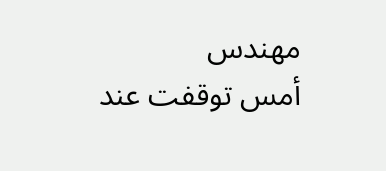مهندس
أمس توقفت عند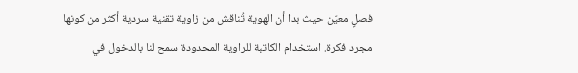فصلٍ معيّن حيث بدا أن الهوية تُناقش من زاوية تقنية سردية أكثر من كونها مجرد فكرة. استخدام الكاتبة للراوية المحدودة سمح لنا بالدخول في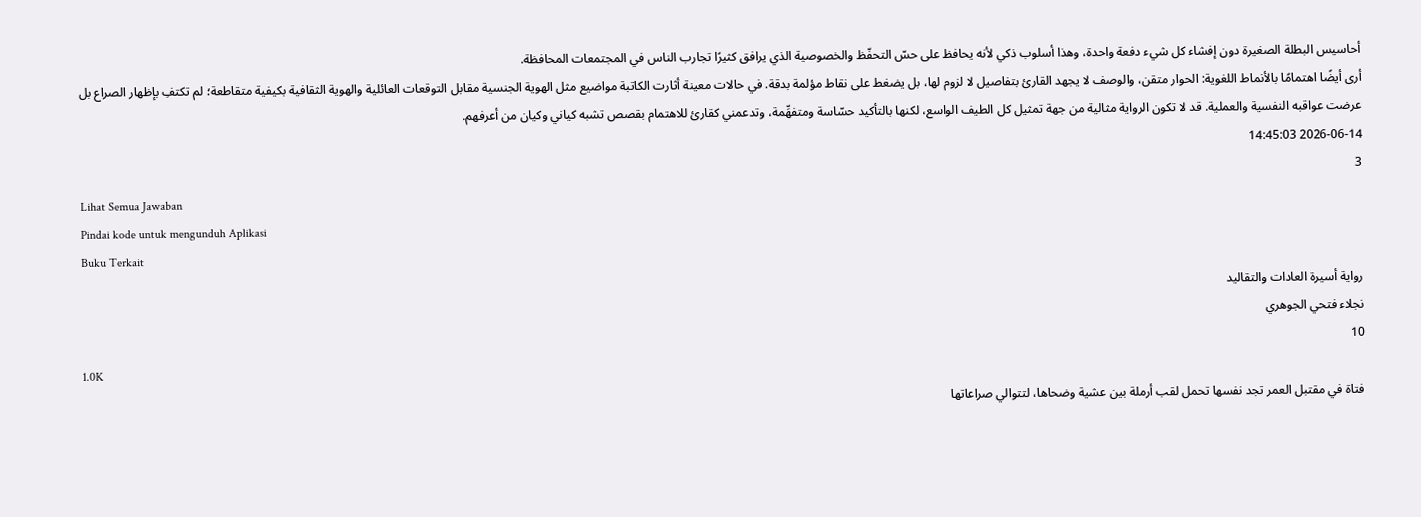أحاسيس البطلة الصغيرة دون إفشاء كل شيء دفعة واحدة، وهذا أسلوب ذكي لأنه يحافظ على حسّ التحفّظ والخصوصية الذي يرافق كثيرًا تجارب الناس في المجتمعات المحافظة.
أرى أيضًا اهتمامًا بالأنماط اللغوية: الحوار متقن، والوصف لا يجهد القارئ بتفاصيل لا لزوم لها، بل يضغط على نقاط مؤلمة بدقة. في حالات معينة أثارت الكاتبة مواضيع مثل الهوية الجنسية مقابل التوقعات العائلية والهوية الثقافية بكيفية متقاطعة؛ لم تكتفِ بإظهار الصراع بل عرضت عواقبه النفسية والعملية. قد لا تكون الرواية مثالية من جهة تمثيل كل الطيف الواسع، لكنها بالتأكيد حسّاسة ومتفهِّمة، وتدعمني كقارئ للاهتمام بقصص تشبه كياني وكيان من أعرفهم.
2026-06-14 14:45:03
3
Lihat Semua Jawaban
Pindai kode untuk mengunduh Aplikasi
Buku Terkait
رواية أسيرة العادات والتقاليد
نجلاء فتحي الجوهري
10
1.0K
فتاة في مقتبل العمر تجد نفسها تحمل لقب أرملة بين عشية وضحاها، لتتوالي صراعاتها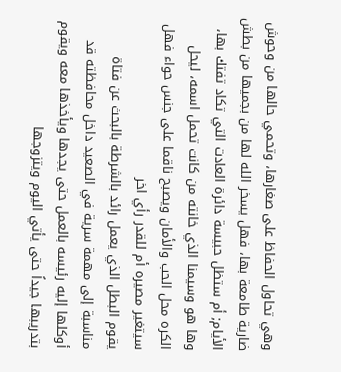وهي تحاول الحفاظ على صغارها، وتحمي حالها من وحوش ضارية طامعة بها، فهل يسخر الله لها من بجميها من بطش الأيام; أم ستظل حبيسة دائرة العادت التي تكاد تفتك بها،
وها هو وسيمنا الذي خانته من كانت تحمل اسمه، ليحل الكره محل الحب والأمان ويصبح ناقما على جنس حواء فهل سيتغير مصيره أم للقدر رأي اخر
يقوم البطل الذي يعمل رائد بالشرطة بالبحث عن فتاة مناسبة إلى مهمة سرية في الصعيد داخل محافظته قد أوكلها إليه رئيسه بالعمل حتى يجدها ويأخذها معه ويقوم بتدريبها جيداً حتى يأتي اليوم ويتزوجها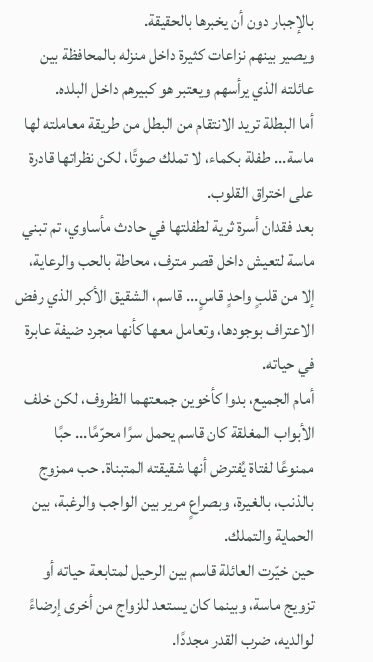بالإجبار دون أن يخبرها بالحقيقة.
ويصير بينهم نزاعات كثيرة داخل منزله بالمحافظة بين عائلته الذي يرأسهم ويعتبر هو كبيرهم داخل البلده.
أما البطلة تريد الانتقام من البطل من طريقة معاملته لها
ماسة... طفلة بكماء، لا تملك صوتًا، لكن نظراتها قادرة على اختراق القلوب.
بعد فقدان أسرة ثرية لطفلتها في حادث مأساوي، تم تبني ماسة لتعيش داخل قصر مترف، محاطة بالحب والرعاية، إلا من قلبٍ واحدٍ قاسٍ... قاسم، الشقيق الأكبر الذي رفض الاعتراف بوجودها، وتعامل معها كأنها مجرد ضيفة عابرة في حياته.
أمام الجميع، بدوا كأخوين جمعتهما الظروف، لكن خلف الأبواب المغلقة كان قاسم يحمل سرًا محرّمًا... حبًا ممنوعًا لفتاة يُفترض أنها شقيقته المتبناة. حب ممزوج بالذنب، بالغيرة، وبصراعٍ مرير بين الواجب والرغبة، بين الحماية والتملك.
حين خيّرت العائلة قاسم بين الرحيل لمتابعة حياته أو تزويج ماسة، وبينما كان يستعد للزواج من أخرى إرضاءً لوالديه، ضرب القدر مجددًا.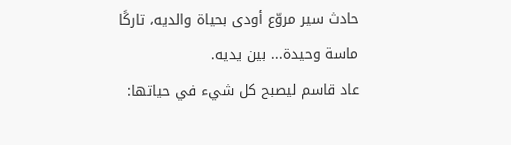حادث سير مروّع أودى بحياة والديه، تاركًا ماسة وحيدة... بين يديه.
عاد قاسم ليصبح كل شيء في حياتها: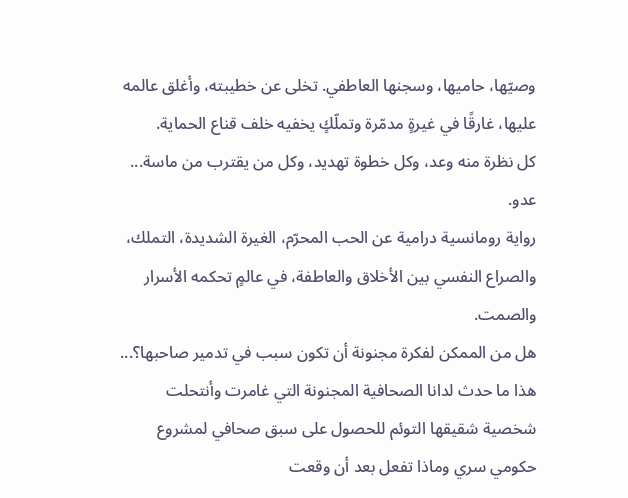وصيّها، حاميها، وسجنها العاطفي. تخلى عن خطيبته، وأغلق عالمه عليها، غارقًا في غيرةٍ مدمّرة وتملّكٍ يخفيه خلف قناع الحماية.
كل نظرة منه وعد، وكل خطوة تهديد، وكل من يقترب من ماسة... عدو.
رواية رومانسية درامية عن الحب المحرّم، الغيرة الشديدة، التملك، والصراع النفسي بين الأخلاق والعاطفة، في عالمٍ تحكمه الأسرار والصمت.
هل من الممكن لفكرة مجنونة أن تكون سبب في تدمير صاحبها؟... هذا ما حدث لدانا الصحافية المجنونة التي غامرت وأنتحلت شخصية شقيقها التوئم للحصول على سبق صحافي لمشروع حكومي سري وماذا تفعل بعد أن وقعت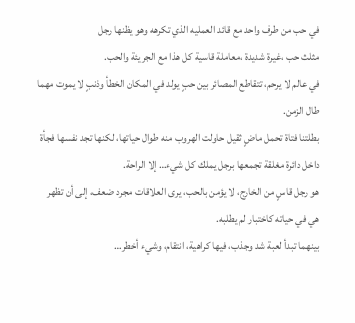في حب من طرف واحد مع قائد العمليه الذي تكرهه وهو يظنها رجل
مثلث حب ،غيرة شديدة ،معاملة قاسية كل هذا مع الجريئة والحب.
في عالم لا يرحم، تتقاطع المصائر بين حبٍ يولد في المكان الخطأ وذنبٍ لا يموت مهما طال الزمن.
بطلتنا فتاة تحمل ماضٍ ثقيل حاولت الهروب منه طوال حياتها، لكنها تجد نفسها فجأة داخل دائرة مغلقة تجمعها برجل يملك كل شيء… إلا الراحة.
هو رجل قاسٍ من الخارج، لا يؤمن بالحب، يرى العلاقات مجرد ضعف، إلى أن تظهر هي في حياته كاختبار لم يطلبه.
بينهما تبدأ لعبة شد وجذب، فيها كراهية، انتقام، وشيء أخطر…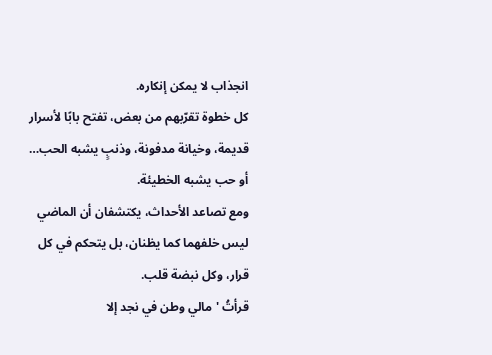انجذاب لا يمكن إنكاره.
كل خطوة تقرّبهم من بعض، تفتح بابًا لأسرار قديمة، وخيانة مدفونة، وذنبٍ يشبه الحب… أو حب يشبه الخطيئة.
ومع تصاعد الأحداث، يكتشفان أن الماضي ليس خلفهما كما يظنان، بل يتحكم في كل قرار، وكل نبضة قلب.
قرأتُ 'مالي وطن في نجد إلا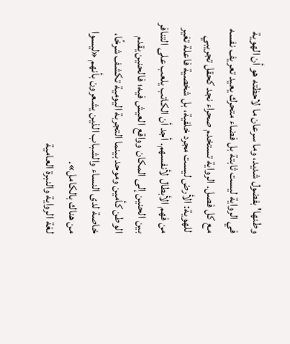وطنها' بفضول شديد، وما سرعان ما لاحظته هو أن الهوية في الرواية ليست ثابتة بل فضاء متحرك يعيد تعريف نفسه مع كل فصل. الرواية تستخدم صحراء نجد كحقل تجريبي للهوية: الأرض ليست مجرد خلفية، بل شخصية فاعلة تغير من فهم الأبطال لأنفسهم. أجد أن الكاتب يلعب على التنافر بين الحنين إلى المكان وواقع العيش فيه؛ فالحنين يقدم الوطن كأمين وموحد بينما التجربة اليومية تكشف شرخًا، خاصة لدى النساء والشباب الذين يشعرون بأنهم «ليسوا من هناك بالكامل».
لغة الرواية والنبرة العامية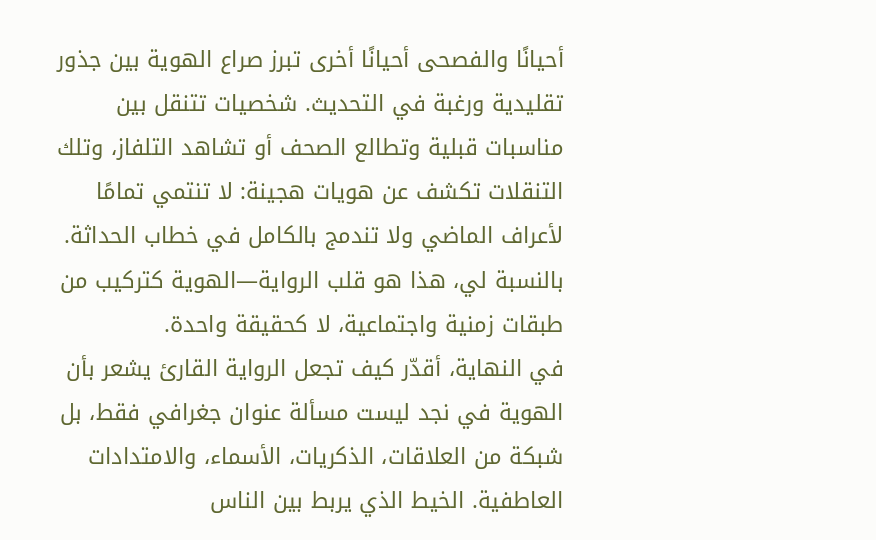أحيانًا والفصحى أحيانًا أخرى تبرز صراع الهوية بين جذور تقليدية ورغبة في التحديث. شخصيات تتنقل بين مناسبات قبلية وتطالع الصحف أو تشاهد التلفاز، وتلك التنقلات تكشف عن هويات هجينة: لا تنتمي تمامًا لأعراف الماضي ولا تندمج بالكامل في خطاب الحداثة. بالنسبة لي، هذا هو قلب الرواية—الهوية كتركيب من طبقات زمنية واجتماعية، لا كحقيقة واحدة.
في النهاية، أقدّر كيف تجعل الرواية القارئ يشعر بأن الهوية في نجد ليست مسألة عنوان جغرافي فقط، بل شبكة من العلاقات، الذكريات، الأسماء، والامتدادات العاطفية. الخيط الذي يربط بين الناس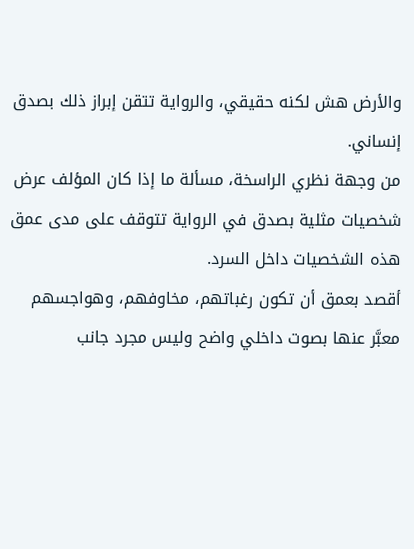والأرض هش لكنه حقيقي، والرواية تتقن إبراز ذلك بصدق إنساني.
من وجهة نظري الراسخة، مسألة ما إذا كان المؤلف عرض شخصيات مثلية بصدق في الرواية تتوقف على مدى عمق هذه الشخصيات داخل السرد.
أقصد بعمق أن تكون رغباتهم، مخاوفهم، وهواجسهم معبَّر عنها بصوت داخلي واضح وليس مجرد جانب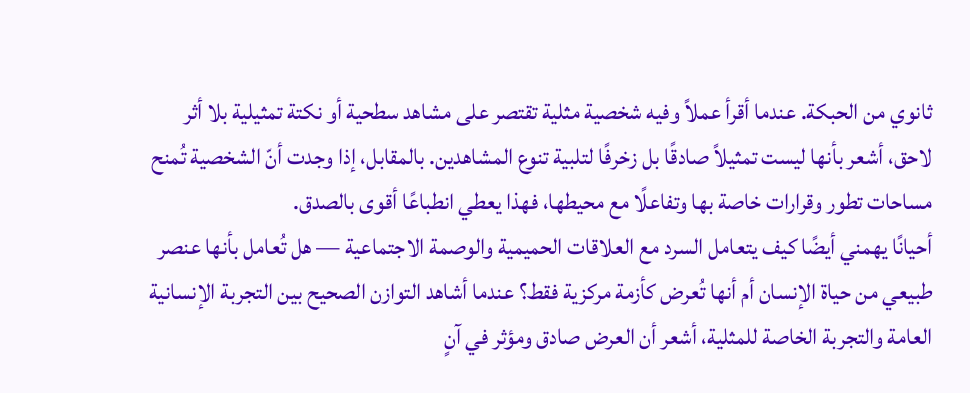ثانوي من الحبكة. عندما أقرأ عملاً وفيه شخصية مثلية تقتصر على مشاهد سطحية أو نكتة تمثيلية بلا أثر لاحق، أشعر بأنها ليست تمثيلاً صادقًا بل زخرفًا لتلبية تنوع المشاهدين. بالمقابل، إذا وجدت أنّ الشخصية تُمنح مساحات تطور وقرارات خاصة بها وتفاعلًا مع محيطها، فهذا يعطي انطباعًا أقوى بالصدق.
أحيانًا يهمني أيضًا كيف يتعامل السرد مع العلاقات الحميمية والوصمة الاجتماعية — هل تُعامل بأنها عنصر طبيعي من حياة الإنسان أم أنها تُعرض كأزمة مركزية فقط؟ عندما أشاهد التوازن الصحيح بين التجربة الإنسانية العامة والتجربة الخاصة للمثلية، أشعر أن العرض صادق ومؤثر في آنٍ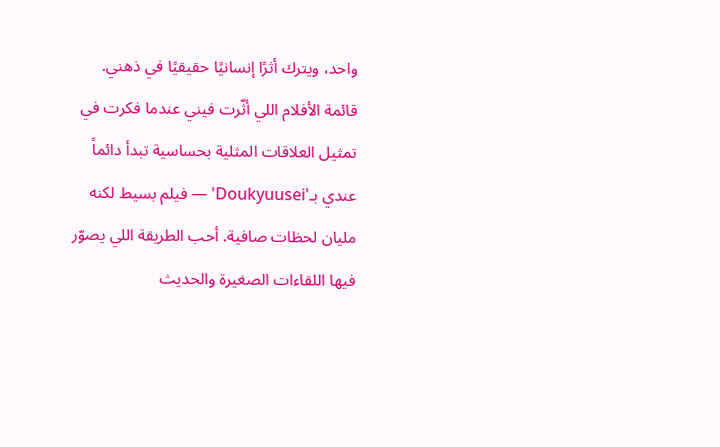واحد، ويترك أثرًا إنسانيًا حقيقيًا في ذهني.
قائمة الأفلام اللي أثّرت فيني عندما فكرت في تمثيل العلاقات المثلية بحساسية تبدأ دائماً عندي بـ'Doukyuusei' — فيلم بسيط لكنه مليان لحظات صافية. أحب الطريقة اللي يصوّر فيها اللقاءات الصغيرة والحديث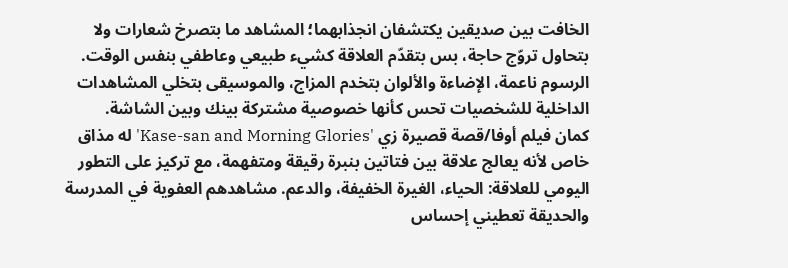الخافت بين صديقين يكتشفان انجذابهما؛ المشاهد ما بتصرخ شعارات ولا بتحاول تروّج حاجة، بس بتقدّم العلاقة كشيء طبيعي وعاطفي بنفس الوقت. الرسوم ناعمة، الإضاءة والألوان بتخدم المزاج، والموسيقى بتخلي المشاهدات الداخلية للشخصيات تحس كأنها خصوصية مشتركة بينك وبين الشاشة.
كمان فيلم أوفا/قصة قصيرة زي 'Kase-san and Morning Glories' له مذاق خاص لأنه يعالج علاقة بين فتاتين بنبرة رقيقة ومتفهمة، مع تركيز على التطور اليومي للعلاقة: الحياء، الغيرة الخفيفة، والدعم. مشاهدهم العفوية في المدرسة والحديقة تعطيني إحساس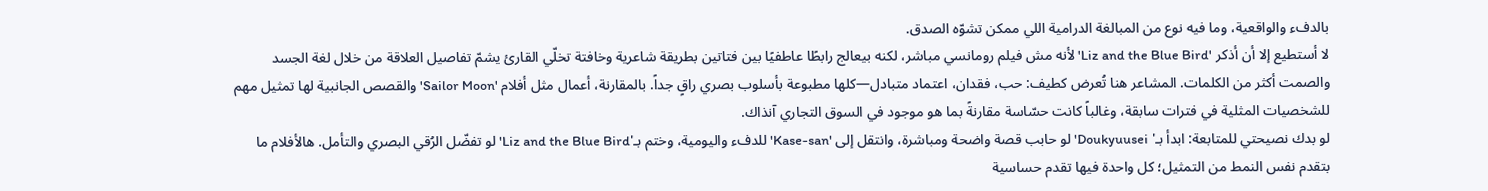بالدفء والواقعية، وما فيه نوع من المبالغة الدرامية اللي ممكن تشوّه الصدق.
لا أستطيع إلا أن أذكر 'Liz and the Blue Bird' لأنه مش فيلم رومانسي مباشر، لكنه بيعالج رابطًا عاطفيًا بين فتاتين بطريقة شاعرية وخافتة تخلّي القارئ يشمّ تفاصيل العلاقة من خلال لغة الجسد والصمت أكثر من الكلمات. المشاعر هنا تُعرض كطيف: حب، فقدان، اعتماد متبادل—كلها مطبوعة بأسلوب بصري راقٍ جداً. بالمقارنة، أعمال مثل أفلام 'Sailor Moon' والقصص الجانبية لها تمثيل مهم للشخصيات المثلية في فترات سابقة، وغالباً كانت حسّاسة مقارنةً بما هو موجود في السوق التجاري آنذاك.
لو بدك نصيحتي للمتابعة: ابدأ بـ' Doukyuusei' لو حابب قصة واضحة ومباشرة، وانتقل إلى 'Kase-san' للدفء واليومية، وختم بـ'Liz and the Blue Bird' لو تفضّل الرُقي البصري والتأمل. هالأفلام ما بتقدم نفس النمط من التمثيل؛ كل واحدة فيها تقدم حساسية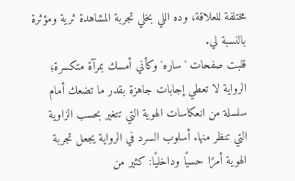مختلفة للعلاقة، وده اللي بخلي تجربة المشاهدة ثرية ومؤثرة بالنسبة لي.
قلبت صفحات 'ساره' وكأني أمسك بمرآة متكسرة؛ الرواية لا تعطي إجابات جاهزة بقدر ما تضعك أمام سلسلة من انعكاسات الهوية التي تتغير بحسب الزاوية التي تنظر منها. أسلوب السرد في الرواية يجعل تجربة الهوية أمرًا حسيًا وداخليًا: كثير من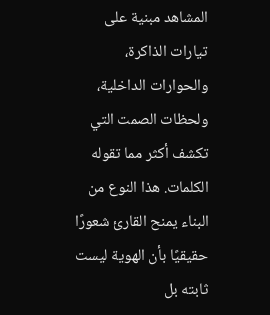المشاهد مبنية على تيارات الذاكرة، والحوارات الداخلية، ولحظات الصمت التي تكشف أكثر مما تقوله الكلمات. هذا النوع من البناء يمنح القارئ شعورًا حقيقيًا بأن الهوية ليست ثابته بل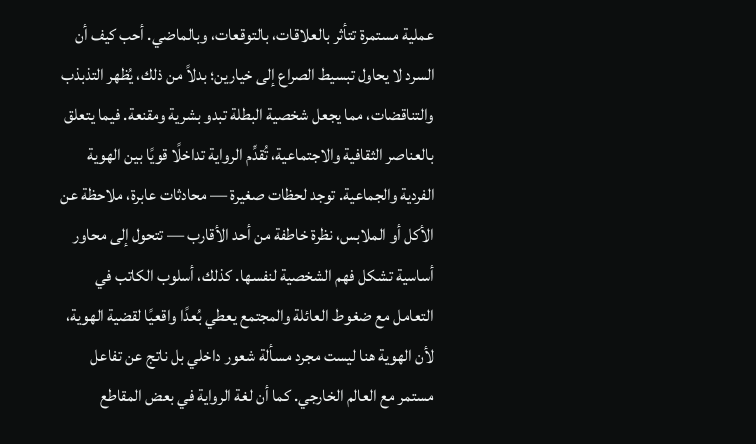عملية مستمرة تتأثر بالعلاقات، بالتوقعات، وبالماضي. أحب كيف أن السرد لا يحاول تبسيط الصراع إلى خيارين؛ بدلاً من ذلك، يُظهر التذبذب والتناقضات، مما يجعل شخصية البطلة تبدو بشرية ومقنعة. فيما يتعلق بالعناصر الثقافية والاجتماعية، تُقدِّم الرواية تداخلًا قويًا بين الهوية الفردية والجماعية. توجد لحظات صغيرة — محادثات عابرة، ملاحظة عن الأكل أو الملابس، نظرة خاطفة من أحد الأقارب — تتحول إلى محاور أساسية تشكل فهم الشخصية لنفسها. كذلك، أسلوب الكاتب في التعامل مع ضغوط العائلة والمجتمع يعطي بُعدًا واقعيًا لقضية الهوية، لأن الهوية هنا ليست مجرد مسألة شعور داخلي بل ناتج عن تفاعل مستمر مع العالم الخارجي. كما أن لغة الرواية في بعض المقاطع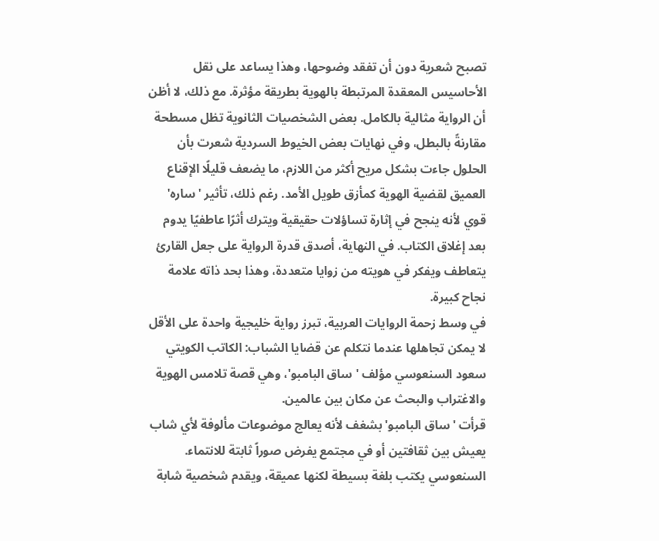تصبح شعرية دون أن تفقد وضوحها، وهذا يساعد على نقل الأحاسيس المعقدة المرتبطة بالهوية بطريقة مؤثرة. مع ذلك، لا أظن أن الرواية مثالية بالكامل. بعض الشخصيات الثانوية تظل مسطحة مقارنةً بالبطل، وفي نهايات بعض الخيوط السردية شعرت بأن الحلول جاءت بشكل مريح أكثر من اللازم، ما يضعف قليلًا الإقناع العميق لقضية الهوية كمأزق طويل الأمد. رغم ذلك، تأثير 'ساره' قوي لأنه ينجح في إثارة تساؤلات حقيقية ويترك أثرًا عاطفيًا يدوم بعد إغلاق الكتاب. في النهاية، أصدق قدرة الرواية على جعل القارئ يتعاطف ويفكر في هويته من زوايا متعددة، وهذا بحد ذاته علامة نجاح كبيرة.
في وسط زحمة الروايات العربية، تبرز رواية خليجية واحدة على الأقل لا يمكن تجاهلها عندما نتكلم عن قضايا الشباب: الكاتب الكويتي سعود السنعوسي مؤلف 'ساق البامبو'، وهي قصة تلامس الهوية والاغتراب والبحث عن مكان بين عالمين.
قرأت 'ساق البامبو' بشغف لأنه يعالج موضوعات مألوفة لأي شاب يعيش بين ثقافتين أو في مجتمع يفرض صوراً ثابتة للانتماء. السنعوسي يكتب بلغة بسيطة لكنها عميقة، ويقدم شخصية شابة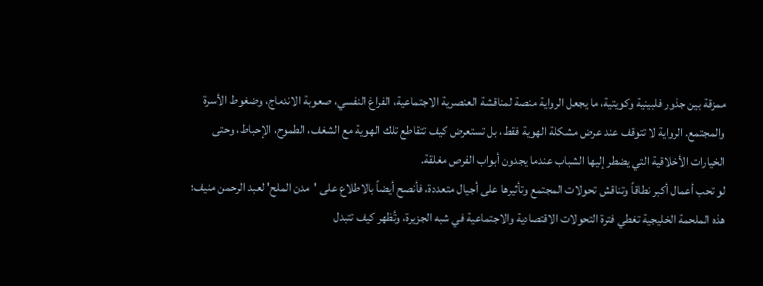ممزقة بين جذور فلبينية وكويتية، ما يجعل الرواية منصة لمناقشة العنصرية الاجتماعية، الفراغ النفسي، صعوبة الاندماج، وضغوط الأسرة والمجتمع. الرواية لا تتوقف عند عرض مشكلة الهوية فقط، بل تستعرض كيف تتقاطع تلك الهوية مع الشغف، الطموح، الإحباط، وحتى الخيارات الأخلاقية التي يضطر إليها الشباب عندما يجدون أبواب الفرص مغلقة.
لو تحب أعمال أكبر نطاقاً وتناقش تحولات المجتمع وتأثيرها على أجيال متعددة، فأنصح أيضاً بالاطلاع على 'مدن الملح' لعبد الرحمن منيف؛ هذه الملحمة الخليجية تغطي فترة التحولات الاقتصادية والاجتماعية في شبه الجزيرة، وتُظهر كيف تتبدل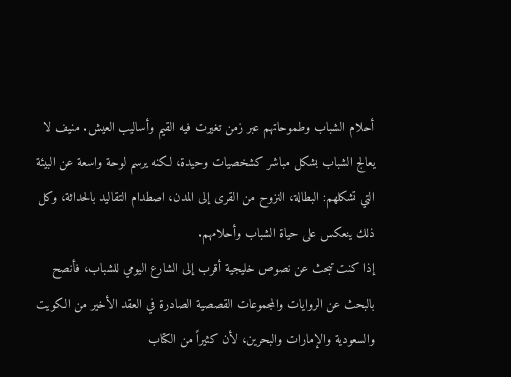أحلام الشباب وطموحاتهم عبر زمن تغيرت فيه القيم وأساليب العيش. منيف لا يعالج الشباب بشكل مباشر كشخصيات وحيدة، لكنه يرسم لوحة واسعة عن البيئة التي تشكلهم: البطالة، النزوح من القرى إلى المدن، اصطدام التقاليد بالحداثة، وكل ذلك ينعكس على حياة الشباب وأحلامهم.
إذا كنت تبحث عن نصوص خليجية أقرب إلى الشارع اليومي للشباب، فأنصح بالبحث عن الروايات والمجموعات القصصية الصادرة في العقد الأخير من الكويت والسعودية والإمارات والبحرين، لأن كثيراً من الكتاب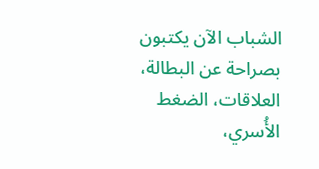الشباب الآن يكتبون بصراحة عن البطالة، العلاقات، الضغط الأُسري،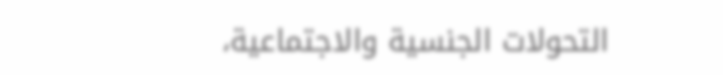التحولات الجنسية والاجتماعية،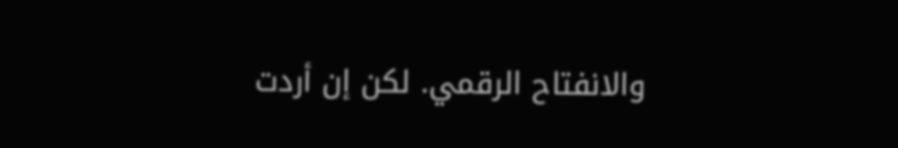والانفتاح الرقمي. لكن إن أردت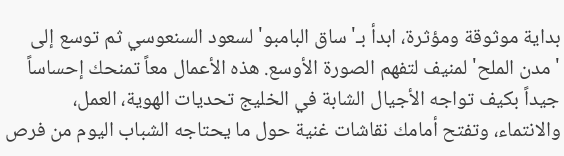بداية موثوقة ومؤثرة، ابدأ بـ'ساق البامبو' لسعود السنعوسي ثم توسع إلى 'مدن الملح' لمنيف لتفهم الصورة الأوسع. هذه الأعمال معاً تمنحك إحساساً جيداً بكيف تواجه الأجيال الشابة في الخليج تحديات الهوية، العمل، والانتماء، وتفتح أمامك نقاشات غنية حول ما يحتاجه الشباب اليوم من فرص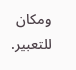ومكان للتعبير.